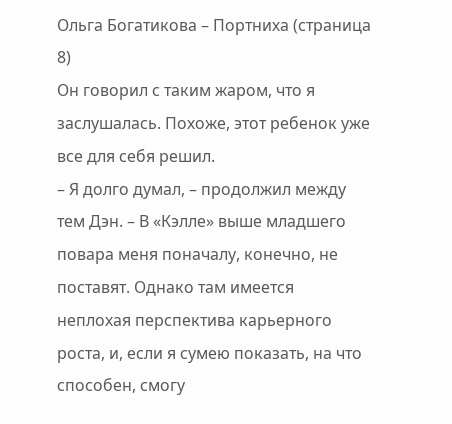Ольга Богатикова – Портниха (страница 8)
Он говорил с таким жаром, что я заслушалась. Похоже, этот ребенок уже все для себя решил.
– Я долго думал, – продолжил между тем Дэн. – В «Кэлле» выше младшего повара меня поначалу, конечно, не поставят. Однако там имеется неплохая перспектива карьерного роста, и, если я сумею показать, на что способен, смогу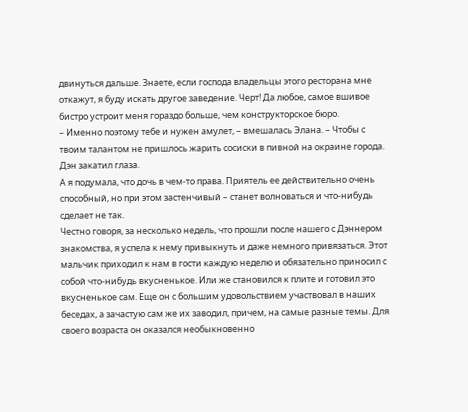двинуться дальше. Знаете, если господа владельцы этого ресторана мне откажут, я буду искать другое заведение. Черт! Да любое, самое вшивое бистро устроит меня гораздо больше, чем конструкторское бюро.
– Именно поэтому тебе и нужен амулет, – вмешалась Элана. – Чтобы с твоим талантом не пришлось жарить сосиски в пивной на окраине города.
Дэн закатил глаза.
А я подумала, что дочь в чем-то права. Приятель ее действительно очень способный, но при этом застенчивый – станет волноваться и что-нибудь сделает не так.
Честно говоря, за несколько недель, что прошли после нашего с Дэннером знакомства, я успела к нему привыкнуть и даже немного привязаться. Этот мальчик приходил к нам в гости каждую неделю и обязательно приносил с собой что-нибудь вкусненькое. Или же становился к плите и готовил это вкусненькое сам. Еще он с большим удовольствием участвовал в наших беседах, а зачастую сам же их заводил, причем, на самые разные темы. Для своего возраста он оказался необыкновенно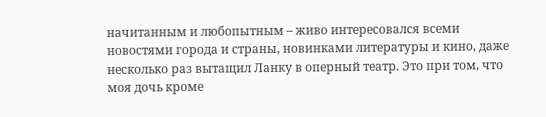начитанным и любопытным – живо интересовался всеми новостями города и страны, новинками литературы и кино, даже несколько раз вытащил Ланку в оперный театр. Это при том, что моя дочь кроме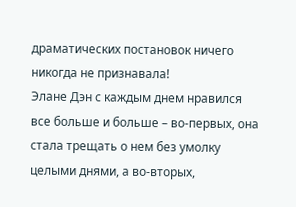драматических постановок ничего никогда не признавала!
Элане Дэн с каждым днем нравился все больше и больше – во-первых, она стала трещать о нем без умолку целыми днями, а во-вторых,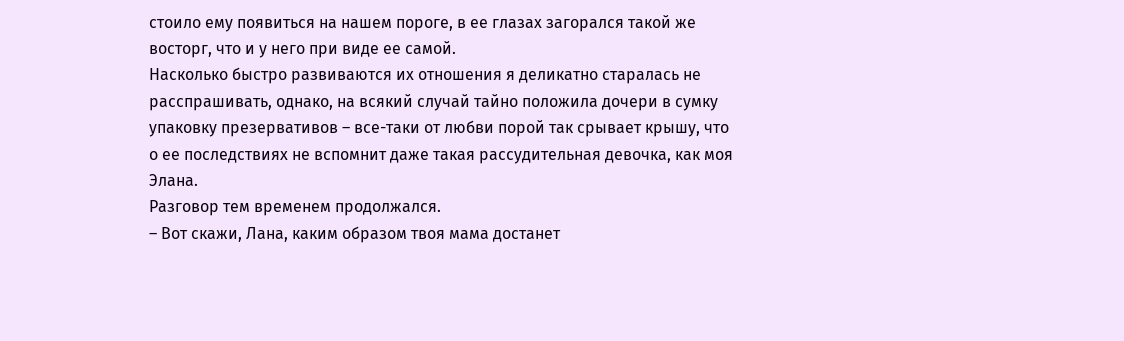стоило ему появиться на нашем пороге, в ее глазах загорался такой же восторг, что и у него при виде ее самой.
Насколько быстро развиваются их отношения я деликатно старалась не расспрашивать, однако, на всякий случай тайно положила дочери в сумку упаковку презервативов – все-таки от любви порой так срывает крышу, что о ее последствиях не вспомнит даже такая рассудительная девочка, как моя Элана.
Разговор тем временем продолжался.
– Вот скажи, Лана, каким образом твоя мама достанет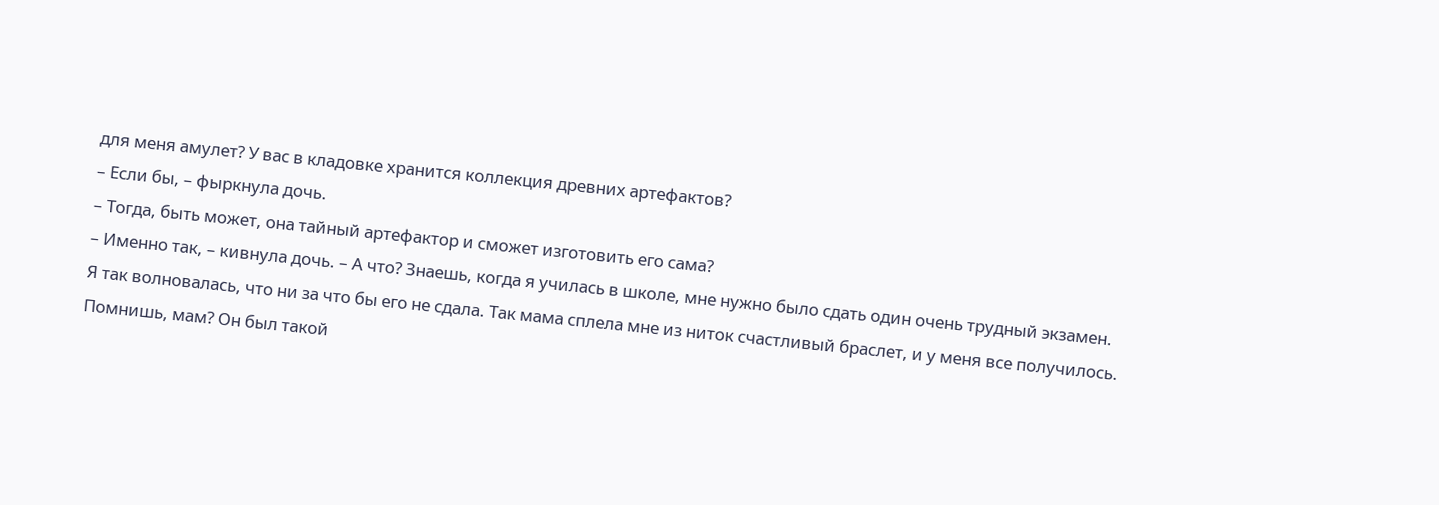для меня амулет? У вас в кладовке хранится коллекция древних артефактов?
– Если бы, – фыркнула дочь.
– Тогда, быть может, она тайный артефактор и сможет изготовить его сама?
– Именно так, – кивнула дочь. – А что? Знаешь, когда я училась в школе, мне нужно было сдать один очень трудный экзамен. Я так волновалась, что ни за что бы его не сдала. Так мама сплела мне из ниток счастливый браслет, и у меня все получилось. Помнишь, мам? Он был такой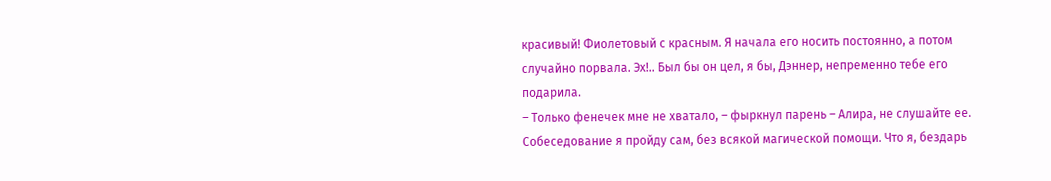красивый! Фиолетовый с красным. Я начала его носить постоянно, а потом случайно порвала. Эх!.. Был бы он цел, я бы, Дэннер, непременно тебе его подарила.
– Только фенечек мне не хватало, – фыркнул парень – Алира, не слушайте ее. Собеседование я пройду сам, без всякой магической помощи. Что я, бездарь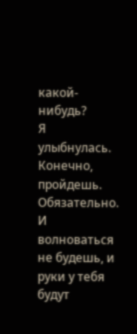какой-нибудь?
Я улыбнулась. Конечно, пройдешь. Обязательно. И волноваться не будешь, и руки у тебя будут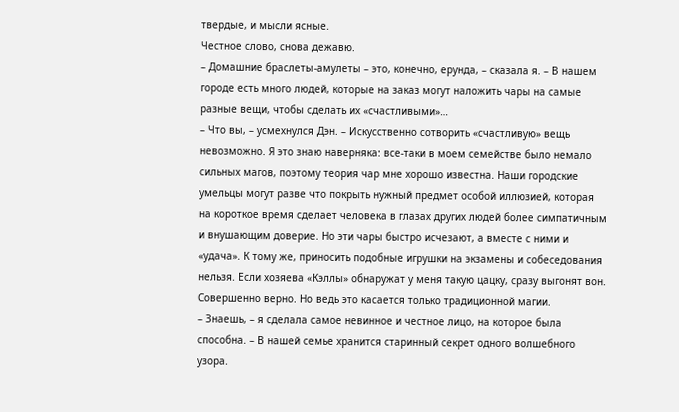твердые, и мысли ясные.
Честное слово, снова дежавю.
– Домашние браслеты-амулеты – это, конечно, ерунда, – сказала я. – В нашем городе есть много людей, которые на заказ могут наложить чары на самые разные вещи, чтобы сделать их «счастливыми»…
– Что вы, – усмехнулся Дэн. – Искусственно сотворить «счастливую» вещь невозможно. Я это знаю наверняка: все-таки в моем семействе было немало сильных магов, поэтому теория чар мне хорошо известна. Наши городские умельцы могут разве что покрыть нужный предмет особой иллюзией, которая на короткое время сделает человека в глазах других людей более симпатичным и внушающим доверие. Но эти чары быстро исчезают, а вместе с ними и «удача». К тому же, приносить подобные игрушки на экзамены и собеседования нельзя. Если хозяева «Кэллы» обнаружат у меня такую цацку, сразу выгонят вон.
Совершенно верно. Но ведь это касается только традиционной магии.
– Знаешь, – я сделала самое невинное и честное лицо, на которое была способна. – В нашей семье хранится старинный секрет одного волшебного узора.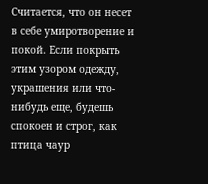Считается, что он несет в себе умиротворение и покой. Если покрыть этим узором одежду, украшения или что-нибудь еще, будешь спокоен и строг, как птица чаур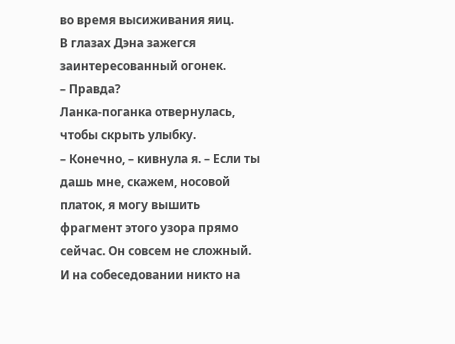во время высиживания яиц.
В глазах Дэна зажегся заинтересованный огонек.
– Правда?
Ланка-поганка отвернулась, чтобы скрыть улыбку.
– Конечно, – кивнула я. – Если ты дашь мне, скажем, носовой платок, я могу вышить фрагмент этого узора прямо сейчас. Он совсем не сложный. И на собеседовании никто на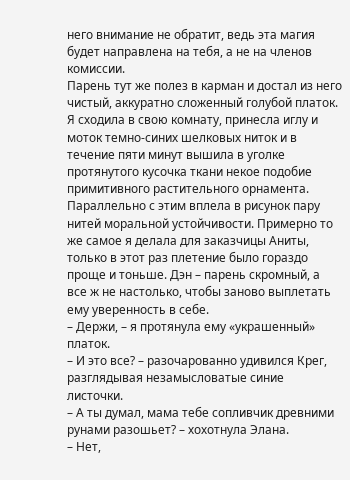него внимание не обратит, ведь эта магия будет направлена на тебя, а не на членов комиссии.
Парень тут же полез в карман и достал из него чистый, аккуратно сложенный голубой платок. Я сходила в свою комнату, принесла иглу и моток темно-синих шелковых ниток и в течение пяти минут вышила в уголке протянутого кусочка ткани некое подобие примитивного растительного орнамента. Параллельно с этим вплела в рисунок пару нитей моральной устойчивости. Примерно то же самое я делала для заказчицы Аниты, только в этот раз плетение было гораздо проще и тоньше. Дэн – парень скромный, а все ж не настолько, чтобы заново выплетать ему уверенность в себе.
– Держи, – я протянула ему «украшенный» платок.
– И это все? – разочарованно удивился Крег, разглядывая незамысловатые синие листочки.
– А ты думал, мама тебе сопливчик древними рунами разошьет? – хохотнула Элана.
– Нет,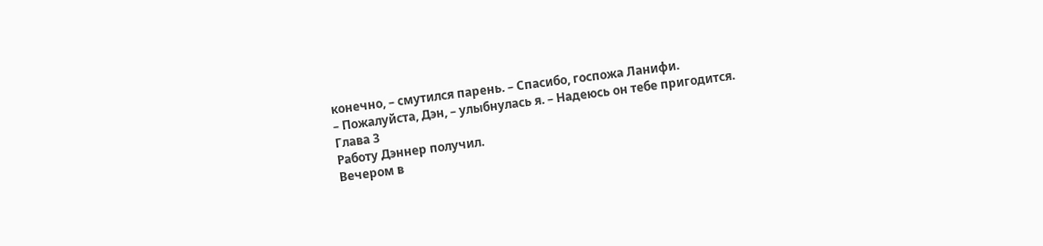конечно, – смутился парень. – Спасибо, госпожа Ланифи.
– Пожалуйста, Дэн, – улыбнулась я. – Надеюсь он тебе пригодится.
Глава 3
Работу Дэннер получил.
Вечером в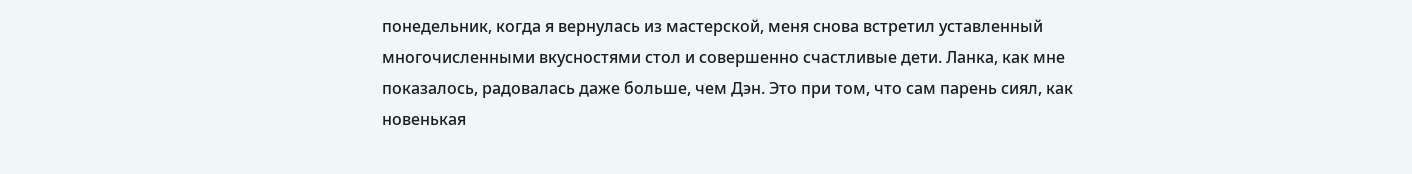понедельник, когда я вернулась из мастерской, меня снова встретил уставленный многочисленными вкусностями стол и совершенно счастливые дети. Ланка, как мне показалось, радовалась даже больше, чем Дэн. Это при том, что сам парень сиял, как новенькая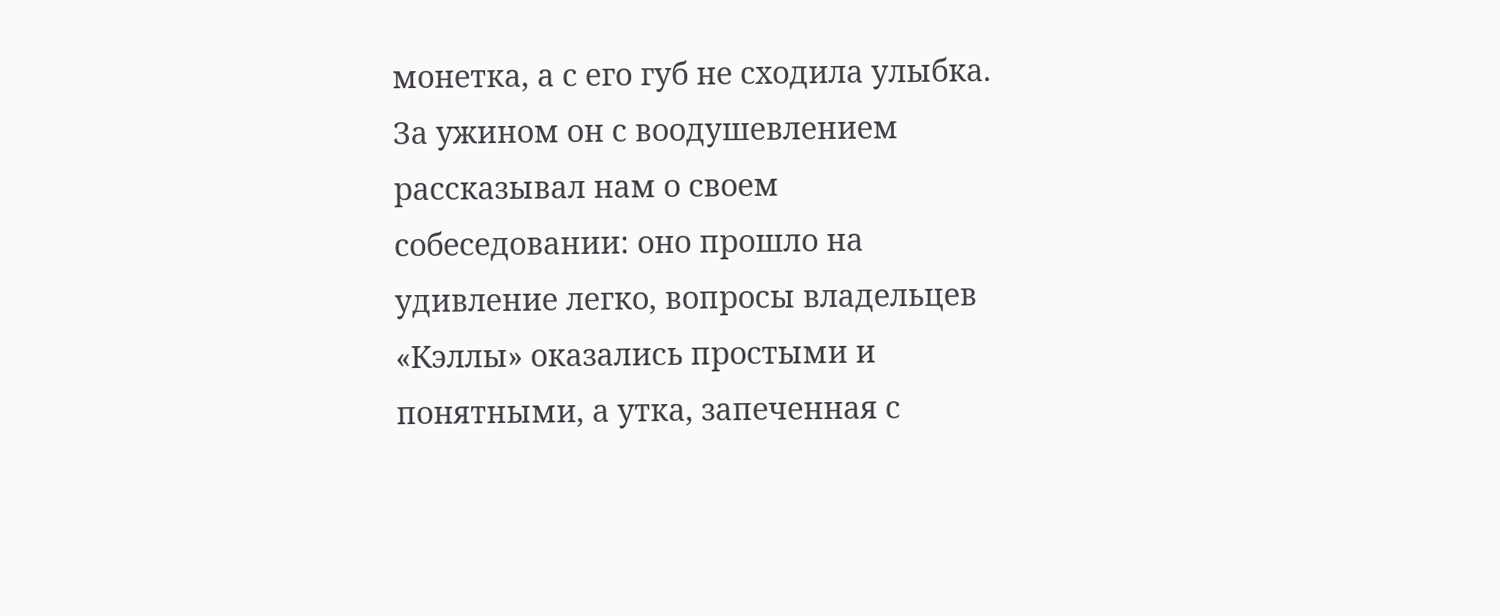монетка, а с его губ не сходила улыбка.
За ужином он с воодушевлением рассказывал нам о своем собеседовании: оно прошло на удивление легко, вопросы владельцев «Кэллы» оказались простыми и понятными, а утка, запеченная с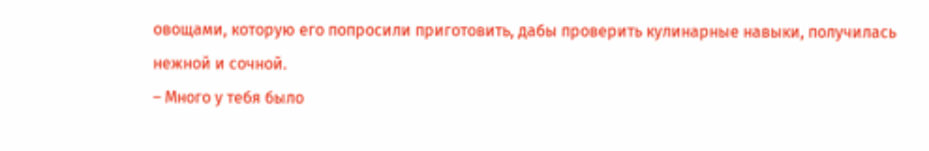овощами, которую его попросили приготовить, дабы проверить кулинарные навыки, получилась нежной и сочной.
– Много у тебя было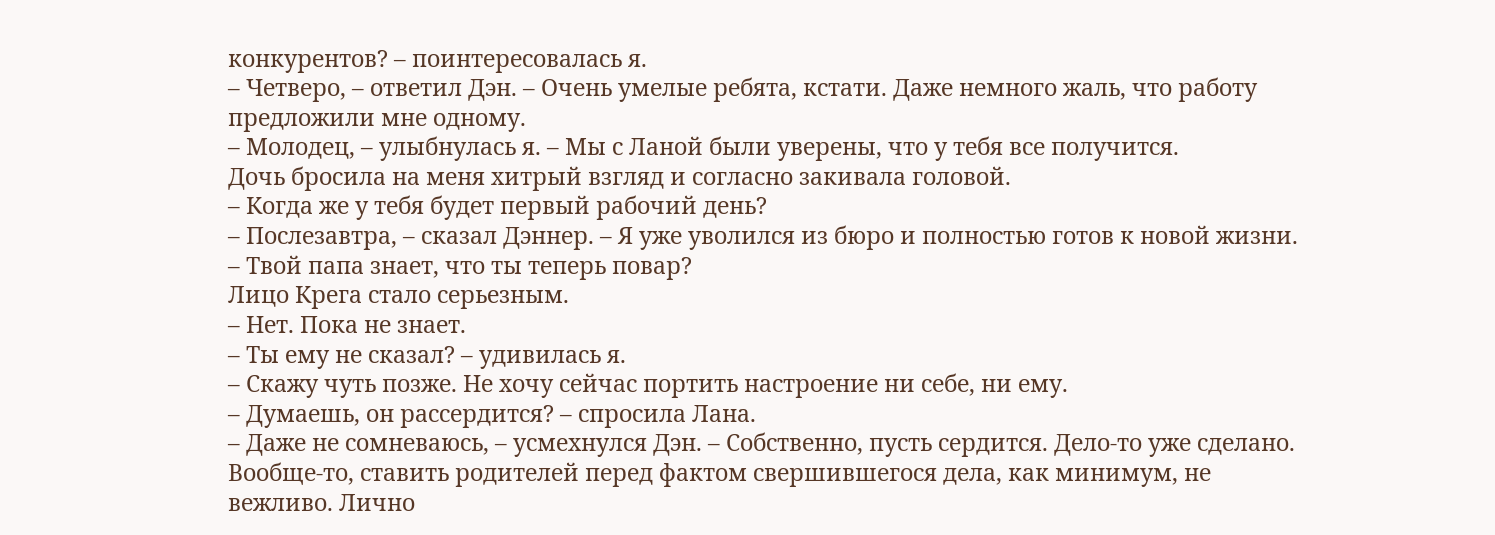конкурентов? – поинтересовалась я.
– Четверо, – ответил Дэн. – Очень умелые ребята, кстати. Даже немного жаль, что работу предложили мне одному.
– Молодец, – улыбнулась я. – Мы с Ланой были уверены, что у тебя все получится.
Дочь бросила на меня хитрый взгляд и согласно закивала головой.
– Когда же у тебя будет первый рабочий день?
– Послезавтра, – сказал Дэннер. – Я уже уволился из бюро и полностью готов к новой жизни.
– Твой папа знает, что ты теперь повар?
Лицо Крега стало серьезным.
– Нет. Пока не знает.
– Ты ему не сказал? – удивилась я.
– Скажу чуть позже. Не хочу сейчас портить настроение ни себе, ни ему.
– Думаешь, он рассердится? – спросила Лана.
– Даже не сомневаюсь, – усмехнулся Дэн. – Собственно, пусть сердится. Дело-то уже сделано.
Вообще-то, ставить родителей перед фактом свершившегося дела, как минимум, не вежливо. Лично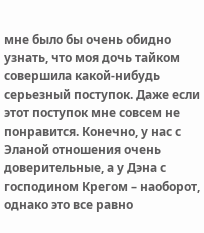мне было бы очень обидно узнать, что моя дочь тайком совершила какой-нибудь серьезный поступок. Даже если этот поступок мне совсем не понравится. Конечно, у нас с Эланой отношения очень доверительные, а у Дэна с господином Крегом – наоборот, однако это все равно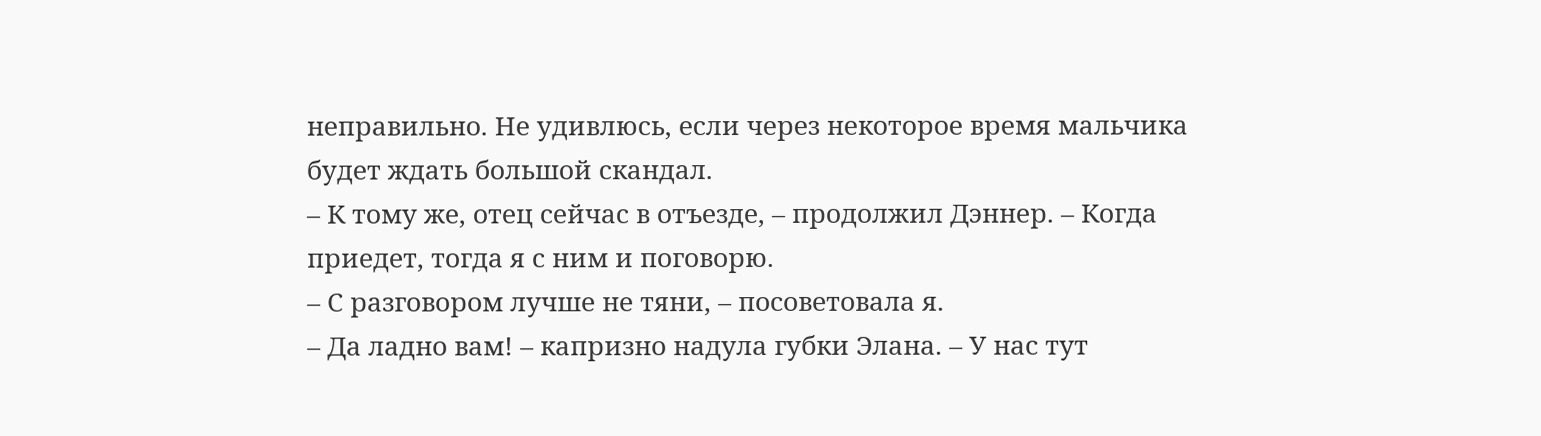неправильно. Не удивлюсь, если через некоторое время мальчика будет ждать большой скандал.
– К тому же, отец сейчас в отъезде, – продолжил Дэннер. – Когда приедет, тогда я с ним и поговорю.
– С разговором лучше не тяни, – посоветовала я.
– Да ладно вам! – капризно надула губки Элана. – У нас тут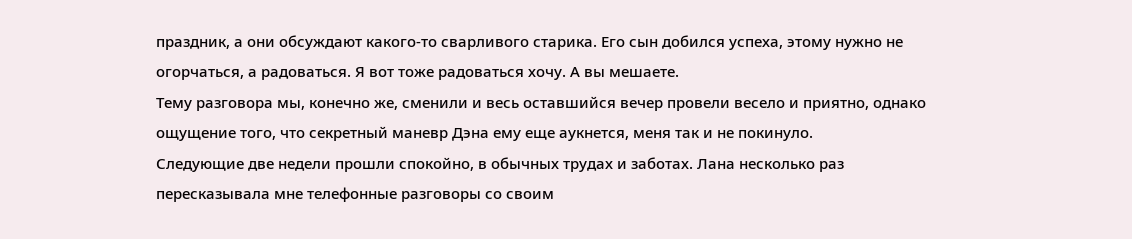праздник, а они обсуждают какого-то сварливого старика. Его сын добился успеха, этому нужно не огорчаться, а радоваться. Я вот тоже радоваться хочу. А вы мешаете.
Тему разговора мы, конечно же, сменили и весь оставшийся вечер провели весело и приятно, однако ощущение того, что секретный маневр Дэна ему еще аукнется, меня так и не покинуло.
Следующие две недели прошли спокойно, в обычных трудах и заботах. Лана несколько раз пересказывала мне телефонные разговоры со своим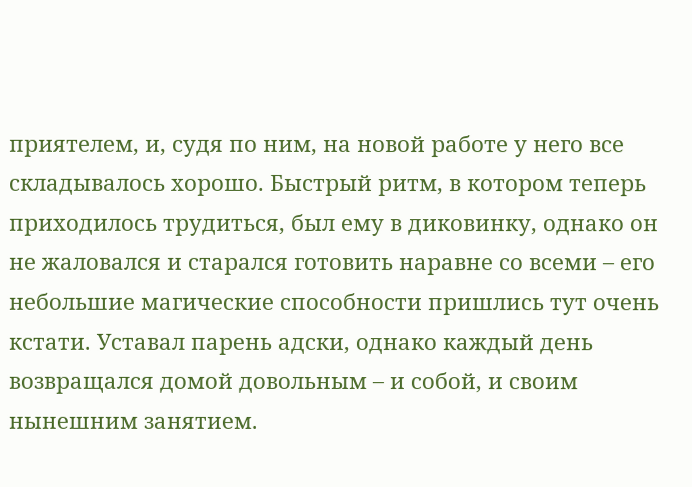приятелем, и, судя по ним, на новой работе у него все складывалось хорошо. Быстрый ритм, в котором теперь приходилось трудиться, был ему в диковинку, однако он не жаловался и старался готовить наравне со всеми – его небольшие магические способности пришлись тут очень кстати. Уставал парень адски, однако каждый день возвращался домой довольным – и собой, и своим нынешним занятием.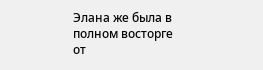Элана же была в полном восторге от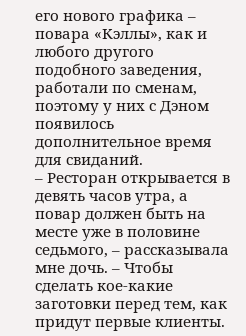его нового графика – повара «Кэллы», как и любого другого подобного заведения, работали по сменам, поэтому у них с Дэном появилось дополнительное время для свиданий.
– Ресторан открывается в девять часов утра, а повар должен быть на месте уже в половине седьмого, – рассказывала мне дочь. – Чтобы сделать кое-какие заготовки перед тем, как придут первые клиенты.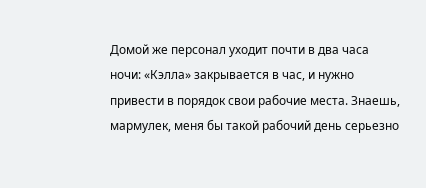Домой же персонал уходит почти в два часа ночи: «Кэлла» закрывается в час, и нужно привести в порядок свои рабочие места. Знаешь, мармулек, меня бы такой рабочий день серьезно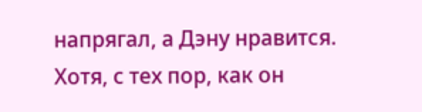напрягал, а Дэну нравится. Хотя, с тех пор, как он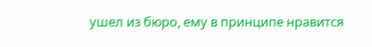ушел из бюро, ему в принципе нравится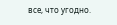все, что угодно.